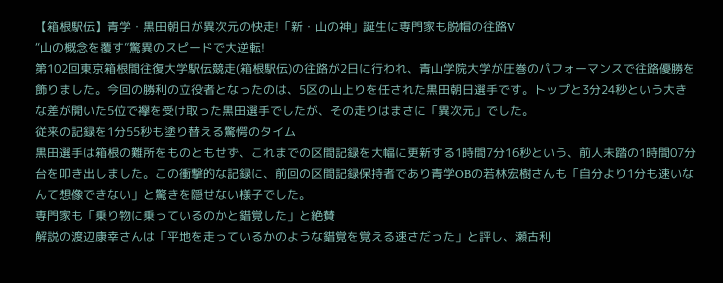【箱根駅伝】青学・黒田朝日が異次元の快走!「新・山の神」誕生に専門家も脱帽の往路V
“山の概念を覆す”驚異のスピードで大逆転!
第102回東京箱根間往復大学駅伝競走(箱根駅伝)の往路が2日に行われ、青山学院大学が圧巻のパフォーマンスで往路優勝を飾りました。今回の勝利の立役者となったのは、5区の山上りを任された黒田朝日選手です。トップと3分24秒という大きな差が開いた5位で襷を受け取った黒田選手でしたが、その走りはまさに「異次元」でした。
従来の記録を1分55秒も塗り替える驚愕のタイム
黒田選手は箱根の難所をものともせず、これまでの区間記録を大幅に更新する1時間7分16秒という、前人未踏の1時間07分台を叩き出しました。この衝撃的な記録に、前回の区間記録保持者であり青学OBの若林宏樹さんも「自分より1分も速いなんて想像できない」と驚きを隠せない様子でした。
専門家も「乗り物に乗っているのかと錯覚した」と絶賛
解説の渡辺康幸さんは「平地を走っているかのような錯覚を覚える速さだった」と評し、瀬古利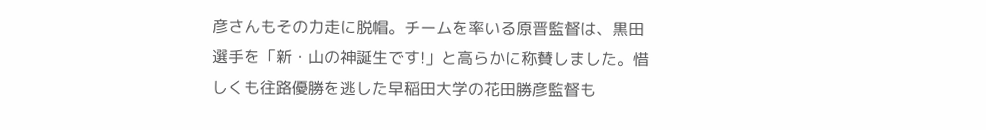彦さんもその力走に脱帽。チームを率いる原晋監督は、黒田選手を「新・山の神誕生です!」と高らかに称賛しました。惜しくも往路優勝を逃した早稲田大学の花田勝彦監督も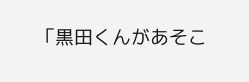「黒田くんがあそこ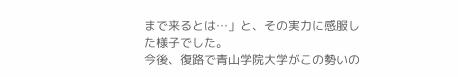まで来るとは…」と、その実力に感服した様子でした。
今後、復路で青山学院大学がこの勢いの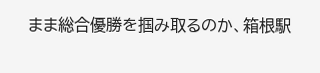まま総合優勝を掴み取るのか、箱根駅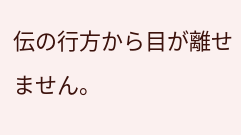伝の行方から目が離せません。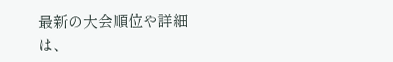最新の大会順位や詳細は、